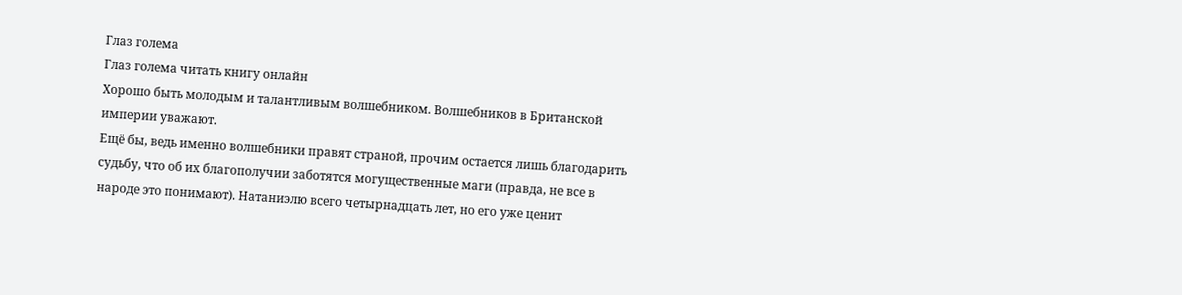Глаз голема
Глаз голема читать книгу онлайн
Хорошо быть молодым и талантливым волшебником. Волшебников в Британской империи уважают.
Ещё бы, ведь именно волшебники правят страной, прочим остается лишь благодарить судьбу, что об их благополучии заботятся могущественные маги (правда, не все в народе это понимают). Натаниэлю всего четырнадцать лет, но его уже ценит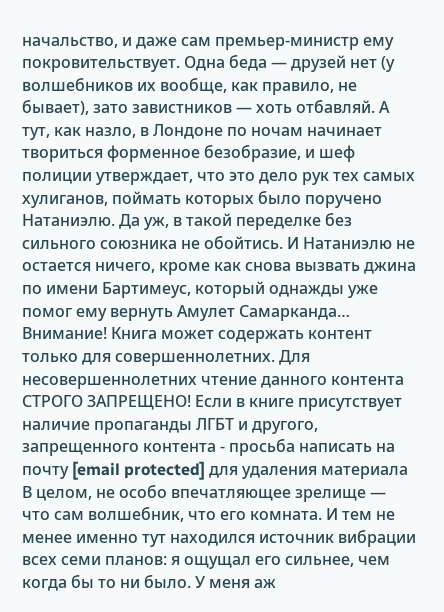начальство, и даже сам премьер-министр ему покровительствует. Одна беда — друзей нет (у волшебников их вообще, как правило, не бывает), зато завистников — хоть отбавляй. А тут, как назло, в Лондоне по ночам начинает твориться форменное безобразие, и шеф полиции утверждает, что это дело рук тех самых хулиганов, поймать которых было поручено Натаниэлю. Да уж, в такой переделке без сильного союзника не обойтись. И Натаниэлю не остается ничего, кроме как снова вызвать джина по имени Бартимеус, который однажды уже помог ему вернуть Амулет Самарканда…
Внимание! Книга может содержать контент только для совершеннолетних. Для несовершеннолетних чтение данного контента СТРОГО ЗАПРЕЩЕНО! Если в книге присутствует наличие пропаганды ЛГБТ и другого, запрещенного контента - просьба написать на почту [email protected] для удаления материала
В целом, не особо впечатляющее зрелище — что сам волшебник, что его комната. И тем не менее именно тут находился источник вибрации всех семи планов: я ощущал его сильнее, чем когда бы то ни было. У меня аж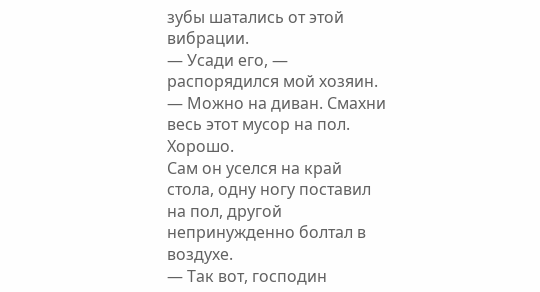зубы шатались от этой вибрации.
— Усади его, — распорядился мой хозяин. — Можно на диван. Смахни весь этот мусор на пол. Хорошо.
Сам он уселся на край стола, одну ногу поставил на пол, другой непринужденно болтал в воздухе.
— Так вот, господин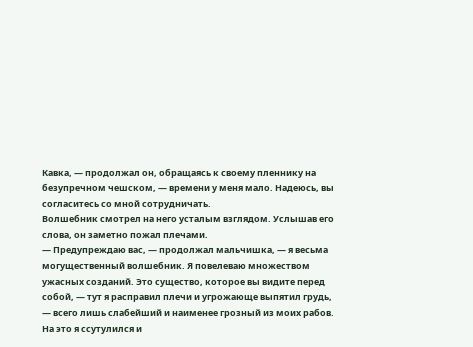Кавка, — продолжал он, обращаясь к своему пленнику на безупречном чешском, — времени у меня мало. Надеюсь, вы согласитесь со мной сотрудничать.
Волшебник смотрел на него усталым взглядом. Услышав его слова, он заметно пожал плечами.
— Предупреждаю вас, — продолжал мальчишка, — я весьма могущественный волшебник. Я повелеваю множеством ужасных созданий. Это существо, которое вы видите перед собой, — тут я расправил плечи и угрожающе выпятил грудь, — всего лишь слабейший и наименее грозный из моих рабов.
На это я ссутулился и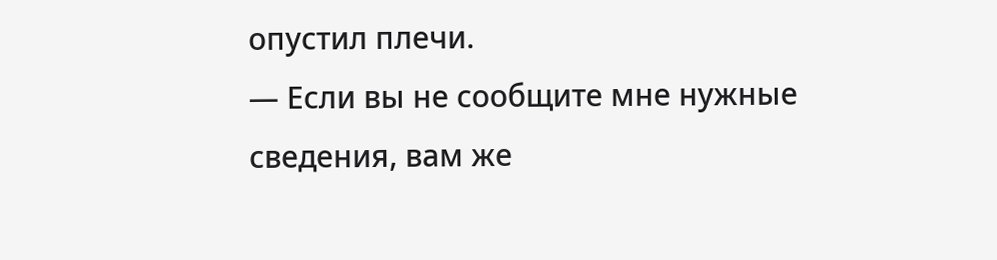опустил плечи.
— Если вы не сообщите мне нужные сведения, вам же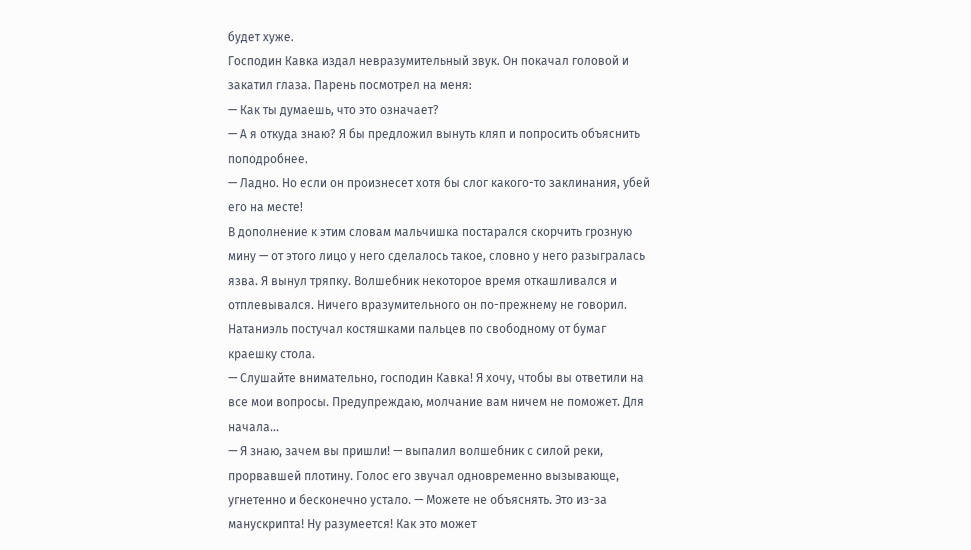будет хуже.
Господин Кавка издал невразумительный звук. Он покачал головой и закатил глаза. Парень посмотрел на меня:
— Как ты думаешь, что это означает?
— А я откуда знаю? Я бы предложил вынуть кляп и попросить объяснить поподробнее.
— Ладно. Но если он произнесет хотя бы слог какого-то заклинания, убей его на месте!
В дополнение к этим словам мальчишка постарался скорчить грозную мину — от этого лицо у него сделалось такое, словно у него разыгралась язва. Я вынул тряпку. Волшебник некоторое время откашливался и отплевывался. Ничего вразумительного он по-прежнему не говорил.
Натаниэль постучал костяшками пальцев по свободному от бумаг краешку стола.
— Слушайте внимательно, господин Кавка! Я хочу, чтобы вы ответили на все мои вопросы. Предупреждаю, молчание вам ничем не поможет. Для начала…
— Я знаю, зачем вы пришли! — выпалил волшебник с силой реки, прорвавшей плотину. Голос его звучал одновременно вызывающе, угнетенно и бесконечно устало. — Можете не объяснять. Это из-за манускрипта! Ну разумеется! Как это может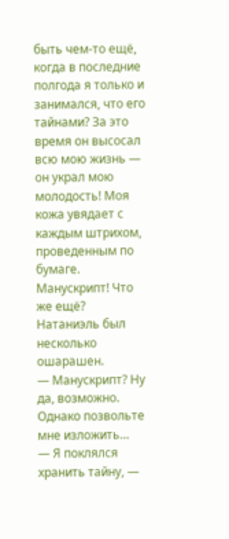быть чем-то ещё, когда в последние полгода я только и занимался, что его тайнами? За это время он высосал всю мою жизнь — он украл мою молодость! Моя кожа увядает с каждым штрихом, проведенным по бумаге. Манускрипт! Что же ещё?
Натаниэль был несколько ошарашен.
— Манускрипт? Ну да, возможно. Однако позвольте мне изложить…
— Я поклялся хранить тайну, —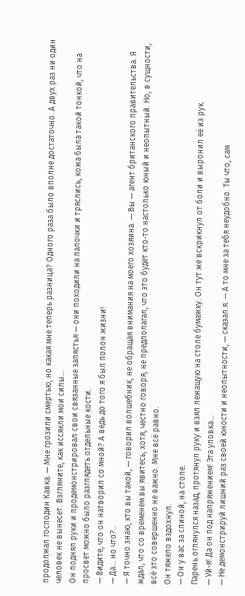продолжал господин Кавка. — Мне грозили смертью, но какая мне теперь разница? Одного раза было вполне достаточно. А двух раз ни один человек не вынесет. Взгляните, как иссякли мои силы…
Он поднял руки и продемонстрировал свои связанные запястья — они походили на палочки и тряслись, кожа была такой тонкой, что на просвет можно было разглядеть отдельные кости.
— Видите, что он натворил со мной? А ведь до того я был полон жизни!
— Да… но что?..
— Я точно знаю, кто вы такой, — говорил волшебник, не обращая внимания на моего хозяина. — Вы — агент британского правительства. Я ждал, что со временем вы явитесь, хотя, честно говоря, не предполагал, что это будет кто-то настолько юный и неопытный. Но, в сущности, всё это совершенно не важно. Мне всё равно.
Он тяжело вздохнул.
— Он у вас за спиной, на столе.
Парень оглянулся назад, протянул руку и взял лежащую на столе бумажку. Он тут же вскрикнул от боли и выронил её из рук.
— Уй-я! Да он под напряжением! Эта уловка…
— Не демонстрируй лишний раз своей юности и неопытности, — сказал я. — А то мне за тебя неудобно. Ты что, сам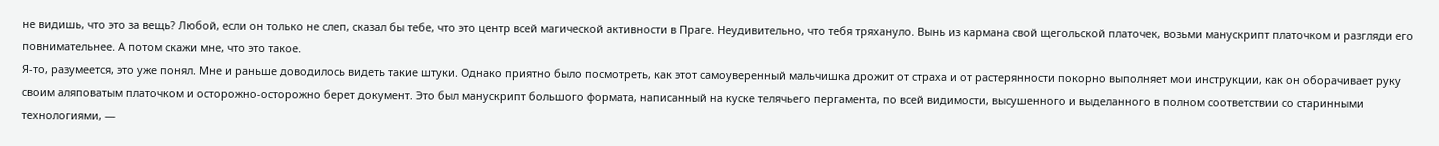не видишь, что это за вещь? Любой, если он только не слеп, сказал бы тебе, что это центр всей магической активности в Праге. Неудивительно, что тебя тряхануло. Вынь из кармана свой щегольской платочек, возьми манускрипт платочком и разгляди его повнимательнее. А потом скажи мне, что это такое.
Я-то, разумеется, это уже понял. Мне и раньше доводилось видеть такие штуки. Однако приятно было посмотреть, как этот самоуверенный мальчишка дрожит от страха и от растерянности покорно выполняет мои инструкции, как он оборачивает руку своим аляповатым платочком и осторожно-осторожно берет документ. Это был манускрипт большого формата, написанный на куске телячьего пергамента, по всей видимости, высушенного и выделанного в полном соответствии со старинными технологиями, —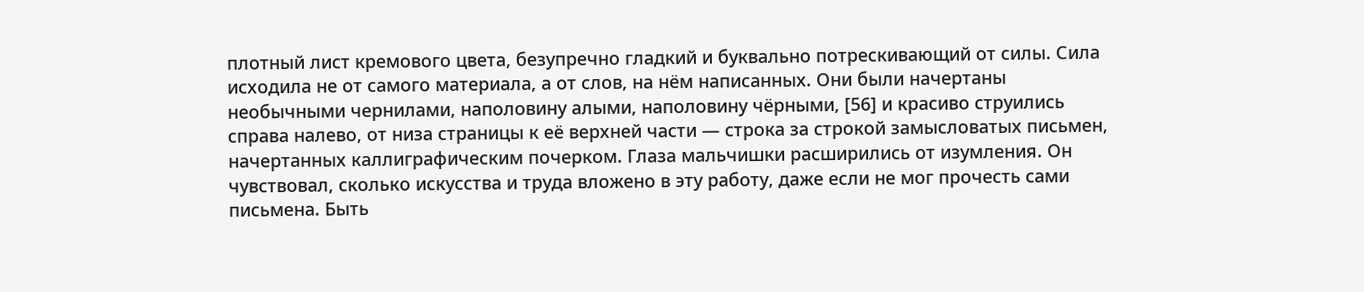плотный лист кремового цвета, безупречно гладкий и буквально потрескивающий от силы. Сила исходила не от самого материала, а от слов, на нём написанных. Они были начертаны необычными чернилами, наполовину алыми, наполовину чёрными, [56] и красиво струились справа налево, от низа страницы к её верхней части — строка за строкой замысловатых письмен, начертанных каллиграфическим почерком. Глаза мальчишки расширились от изумления. Он чувствовал, сколько искусства и труда вложено в эту работу, даже если не мог прочесть сами письмена. Быть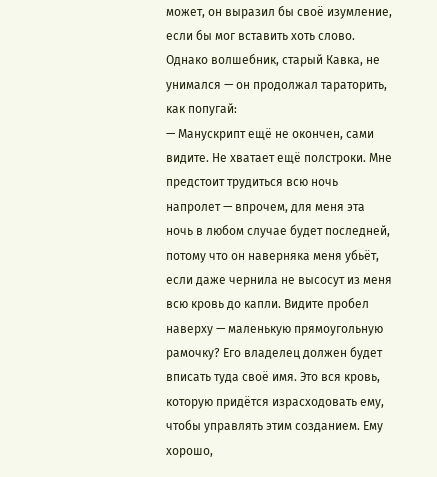может, он выразил бы своё изумление, если бы мог вставить хоть слово. Однако волшебник, старый Кавка, не унимался — он продолжал тараторить, как попугай:
— Манускрипт ещё не окончен, сами видите. Не хватает ещё полстроки. Мне предстоит трудиться всю ночь напролет — впрочем, для меня эта ночь в любом случае будет последней, потому что он наверняка меня убьёт, если даже чернила не высосут из меня всю кровь до капли. Видите пробел наверху — маленькую прямоугольную рамочку? Его владелец должен будет вписать туда своё имя. Это вся кровь, которую придётся израсходовать ему, чтобы управлять этим созданием. Ему хорошо,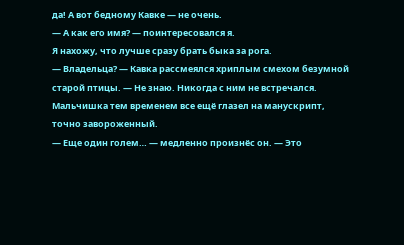да! А вот бедному Кавке — не очень.
— А как его имя? — поинтересовался я.
Я нахожу, что лучше сразу брать быка за рога.
— Владельца? — Кавка рассмеялся хриплым смехом безумной старой птицы. — Не знаю. Никогда с ним не встречался.
Мальчишка тем временем все ещё глазел на манускрипт, точно завороженный.
— Еще один голем… — медленно произнёс он. — Это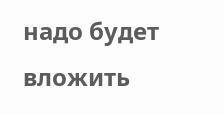надо будет вложить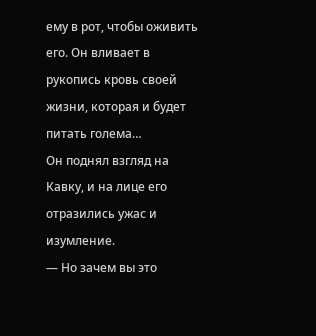ему в рот, чтобы оживить его. Он вливает в рукопись кровь своей жизни, которая и будет питать голема…
Он поднял взгляд на Кавку, и на лице его отразились ужас и изумление.
— Но зачем вы это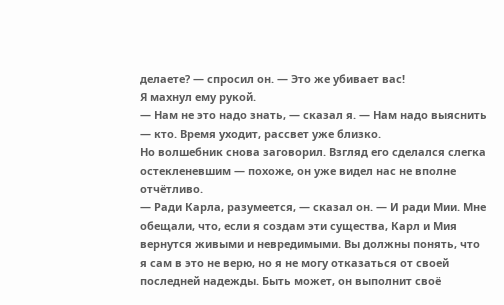делаете? — спросил он. — Это же убивает вас!
Я махнул ему рукой.
— Нам не это надо знать, — сказал я. — Нам надо выяснить — кто. Время уходит, рассвет уже близко.
Но волшебник снова заговорил. Взгляд его сделался слегка остекленевшим — похоже, он уже видел нас не вполне отчётливо.
— Ради Карла, разумеется, — сказал он. — И ради Мии. Мне обещали, что, если я создам эти существа, Карл и Мия вернутся живыми и невредимыми. Вы должны понять, что я сам в это не верю, но я не могу отказаться от своей последней надежды. Быть может, он выполнит своё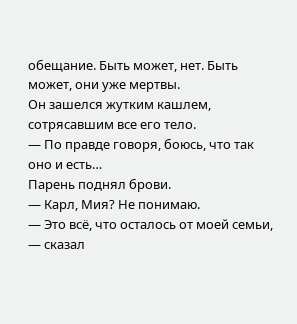обещание. Быть может, нет. Быть может, они уже мертвы.
Он зашелся жутким кашлем, сотрясавшим все его тело.
— По правде говоря, боюсь, что так оно и есть…
Парень поднял брови.
— Карл, Мия? Не понимаю.
— Это всё, что осталось от моей семьи, — сказал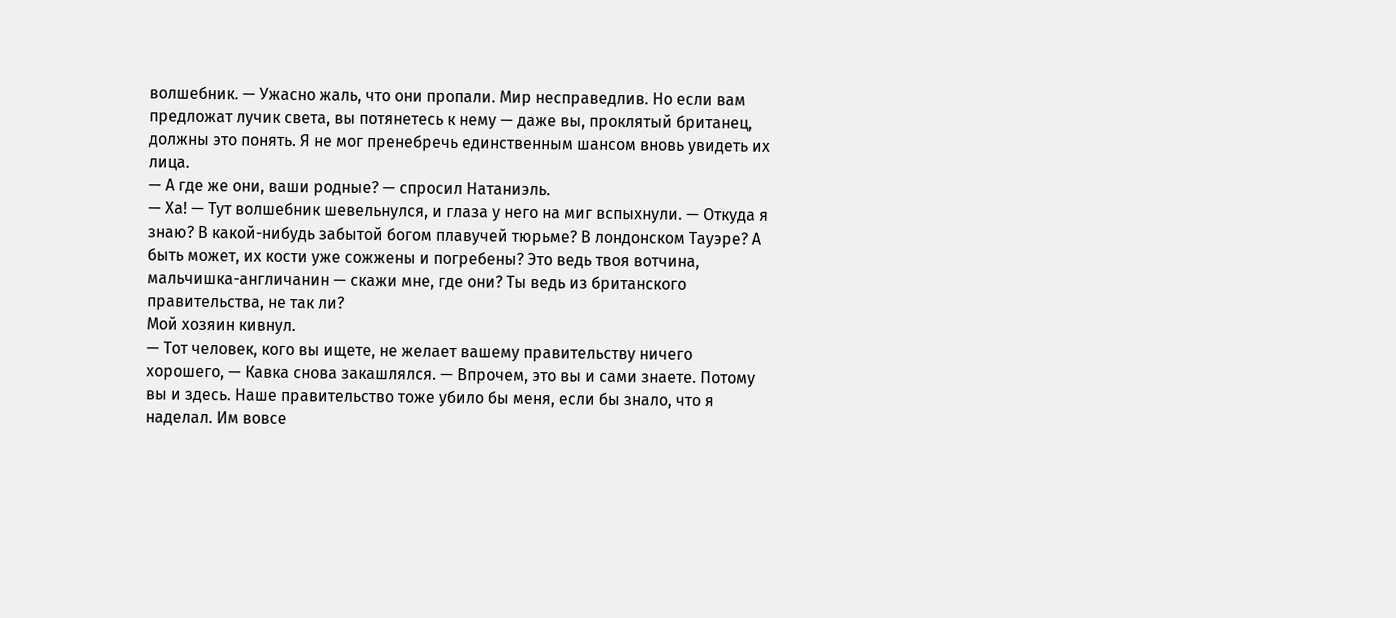волшебник. — Ужасно жаль, что они пропали. Мир несправедлив. Но если вам предложат лучик света, вы потянетесь к нему — даже вы, проклятый британец, должны это понять. Я не мог пренебречь единственным шансом вновь увидеть их лица.
— А где же они, ваши родные? — спросил Натаниэль.
— Ха! — Тут волшебник шевельнулся, и глаза у него на миг вспыхнули. — Откуда я знаю? В какой-нибудь забытой богом плавучей тюрьме? В лондонском Тауэре? А быть может, их кости уже сожжены и погребены? Это ведь твоя вотчина, мальчишка-англичанин — скажи мне, где они? Ты ведь из британского правительства, не так ли?
Мой хозяин кивнул.
— Тот человек, кого вы ищете, не желает вашему правительству ничего хорошего, — Кавка снова закашлялся. — Впрочем, это вы и сами знаете. Потому вы и здесь. Наше правительство тоже убило бы меня, если бы знало, что я наделал. Им вовсе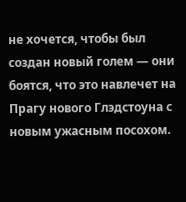не хочется, чтобы был создан новый голем — они боятся, что это навлечет на Прагу нового Глэдстоуна с новым ужасным посохом.